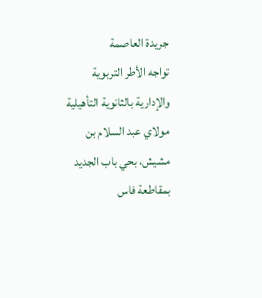جريدة العاصمة
تواجه الأطر التربوية والإدارية بالثانوية التأهيلية مولاي عبد السلام بن مشيش، بحي باب الجديد بمقاطعة فاس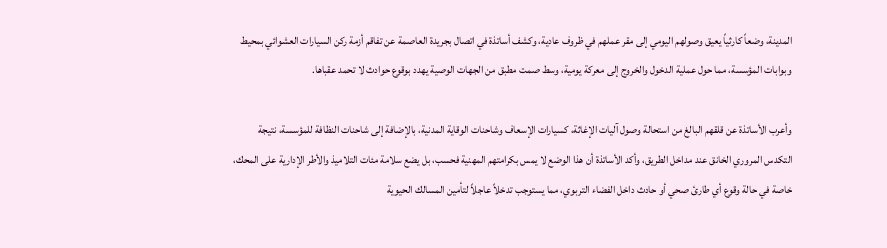المدينة، وضعاً كارثياً يعيق وصولهم اليومي إلى مقر عملهم في ظروف عادية، وكشف أساتذة في اتصال بجريدة العاصمة عن تفاقم أزمة ركن السيارات العشوائي بمحيط وبوابات المؤسسة، مما حول عملية الدخول والخروج إلى معركة يومية، وسط صمت مطبق من الجهات الوصية يهدد بوقوع حوادث لا تحمد عقباها.

وأعرب الأساتذة عن قلقهم البالغ من استحالة وصول آليات الإغاثة، كسيارات الإسعاف وشاحنات الوقاية المدنية، بالإضافة إلى شاحنات النظافة للمؤسسة، نتيجة التكدس المروري الخانق عند مداخل الطريق، وأكد الأساتذة أن هذا الوضع لا يمس بكرامتهم المهنية فحسب، بل يضع سلامة مئات التلاميذ والأطر الإدارية على المحك، خاصة في حالة وقوع أي طارئ صحي أو حادث داخل الفضاء التربوي، مما يستوجب تدخلاً عاجلاً لتأمين المسالك الحيوية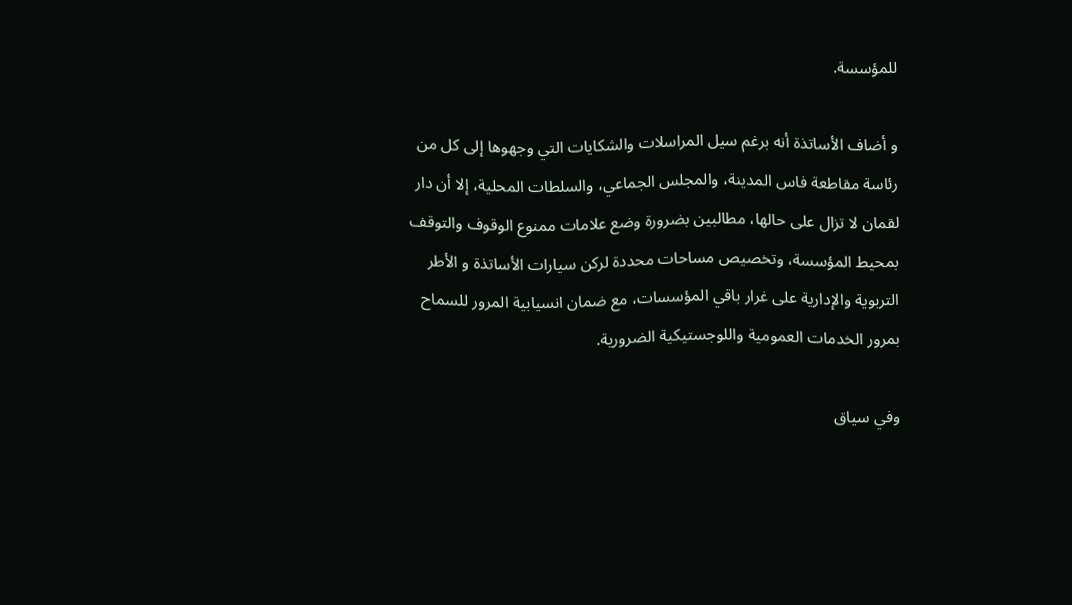للمؤسسة.

و أضاف الأساتذة أنه برغم سيل المراسلات والشكايات التي وجهوها إلى كل من رئاسة مقاطعة فاس المدينة، والمجلس الجماعي، والسلطات المحلية، إلا أن دار لقمان لا تزال على حالها، مطالبين بضرورة وضع علامات ممنوع الوقوف والتوقف بمحيط المؤسسة، وتخصيص مساحات محددة لركن سيارات الأساتذة و الأطر التربوية والإدارية على غرار باقي المؤسسات، مع ضمان انسيابية المرور للسماح بمرور الخدمات العمومية واللوجستيكية الضرورية.

وفي سياق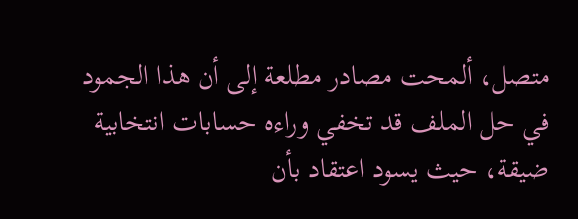متصل، ألمحت مصادر مطلعة إلى أن هذا الجمود في حل الملف قد تخفي وراءه حسابات انتخابية ضيقة، حيث يسود اعتقاد بأن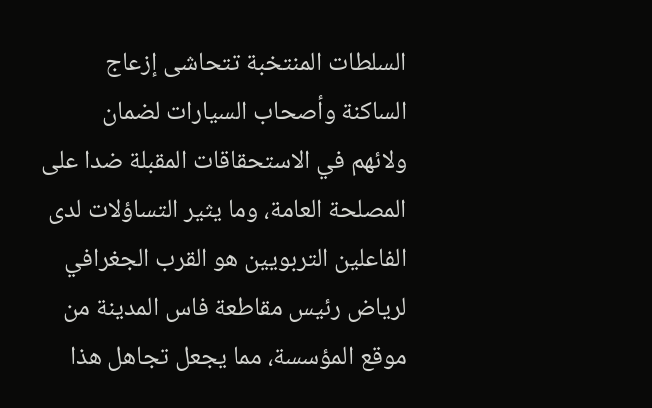السلطات المنتخبة تتحاشى إزعاج الساكنة وأصحاب السيارات لضمان ولائهم في الاستحقاقات المقبلة ضدا على المصلحة العامة، وما يثير التساؤلات لدى الفاعلين التربويين هو القرب الجغرافي لرياض رئيس مقاطعة فاس المدينة من موقع المؤسسة، مما يجعل تجاهل هذا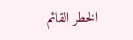الخطر القائم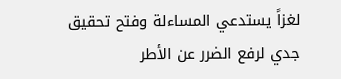لغزاً يستدعي المساءلة وفتح تحقيق جدي لرفع الضرر عن الأطر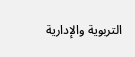التربوية والإدارية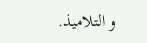و التلاميذ.